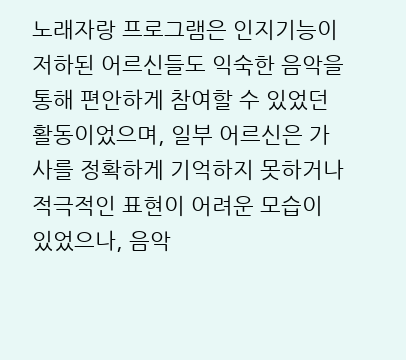노래자랑 프로그램은 인지기능이 저하된 어르신들도 익숙한 음악을 통해 편안하게 참여할 수 있었던 활동이었으며, 일부 어르신은 가사를 정확하게 기억하지 못하거나 적극적인 표현이 어려운 모습이 있었으나, 음악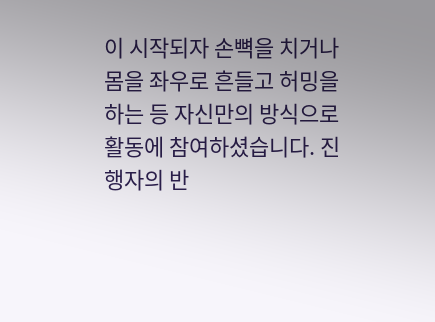이 시작되자 손뼉을 치거나 몸을 좌우로 흔들고 허밍을 하는 등 자신만의 방식으로 활동에 참여하셨습니다. 진행자의 반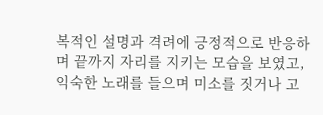복적인 설명과 격려에 긍정적으로 반응하며 끝까지 자리를 지키는 모습을 보였고, 익숙한 노래를 들으며 미소를 짓거나 고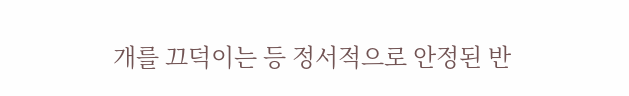개를 끄덕이는 등 정서적으로 안정된 반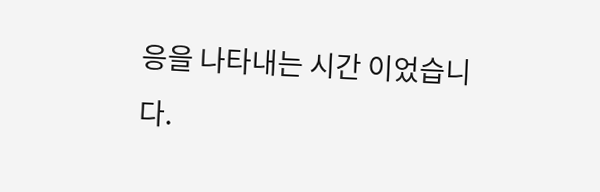응을 나타내는 시간 이었습니다.